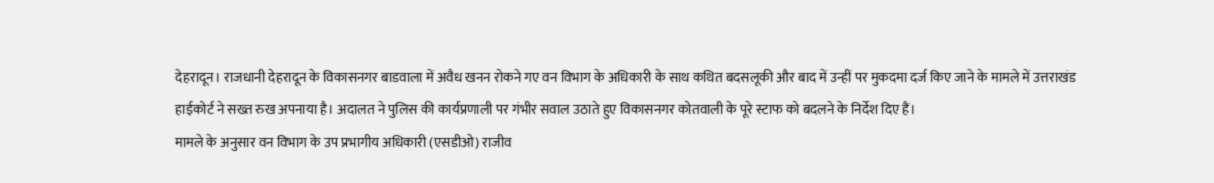देहरादून। राजधानी देहरादून के विकासनगर बाडवाला में अवैध खनन रोकने गए वन विभाग के अधिकारी के साथ कथित बदसलूकी और बाद में उन्हीं पर मुकदमा दर्ज किए जाने के मामले में उत्तराखंड हाईकोर्ट ने सख्त रुख अपनाया है। अदालत ने पुलिस की कार्यप्रणाली पर गंभीर सवाल उठाते हुए विकासनगर कोतवाली के पूरे स्टाफ को बदलने के निर्देश दिए हैं।
मामले के अनुसार वन विभाग के उप प्रभागीय अधिकारी (एसडीओ) राजीव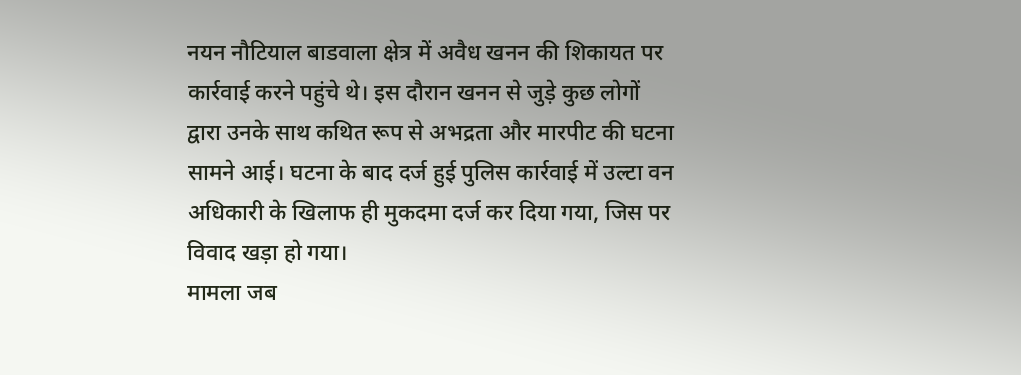नयन नौटियाल बाडवाला क्षेत्र में अवैध खनन की शिकायत पर कार्रवाई करने पहुंचे थे। इस दौरान खनन से जुड़े कुछ लोगों द्वारा उनके साथ कथित रूप से अभद्रता और मारपीट की घटना सामने आई। घटना के बाद दर्ज हुई पुलिस कार्रवाई में उल्टा वन अधिकारी के खिलाफ ही मुकदमा दर्ज कर दिया गया, जिस पर विवाद खड़ा हो गया।
मामला जब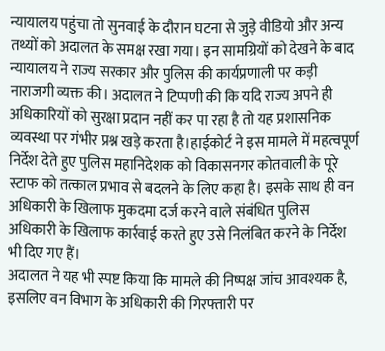न्यायालय पहुंचा तो सुनवाई के दौरान घटना से जुड़े वीडियो और अन्य तथ्यों को अदालत के समक्ष रखा गया। इन सामग्रियों को देखने के बाद न्यायालय ने राज्य सरकार और पुलिस की कार्यप्रणाली पर कड़ी नाराजगी व्यक्त की। अदालत ने टिप्पणी की कि यदि राज्य अपने ही अधिकारियों को सुरक्षा प्रदान नहीं कर पा रहा है तो यह प्रशासनिक व्यवस्था पर गंभीर प्रश्न खड़े करता है।हाईकोर्ट ने इस मामले में महत्वपूर्ण निर्देश देते हुए पुलिस महानिदेशक को विकासनगर कोतवाली के पूरे स्टाफ को तत्काल प्रभाव से बदलने के लिए कहा है। इसके साथ ही वन अधिकारी के खिलाफ मुकदमा दर्ज करने वाले संबंधित पुलिस अधिकारी के खिलाफ कार्रवाई करते हुए उसे निलंबित करने के निर्देश भी दिए गए हैं।
अदालत ने यह भी स्पष्ट किया कि मामले की निष्पक्ष जांच आवश्यक है, इसलिए वन विभाग के अधिकारी की गिरफ्तारी पर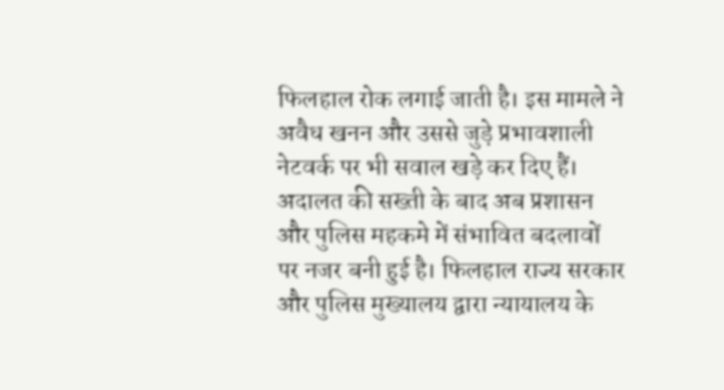फिलहाल रोक लगाई जाती है। इस मामले ने अवैध खनन और उससे जुड़े प्रभावशाली नेटवर्क पर भी सवाल खड़े कर दिए हैं। अदालत की सख्ती के बाद अब प्रशासन और पुलिस महकमे में संभावित बदलावों पर नजर बनी हुई है। फिलहाल राज्य सरकार और पुलिस मुख्यालय द्वारा न्यायालय के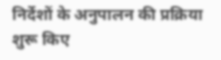निर्देशों के अनुपालन की प्रक्रिया शुरू किए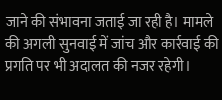जाने की संभावना जताई जा रही है। मामले की अगली सुनवाई में जांच और कार्रवाई की प्रगति पर भी अदालत की नजर रहेगी।